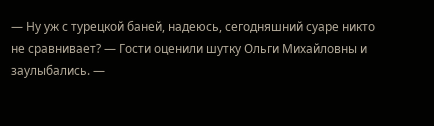— Ну уж с турецкой баней, надеюсь, сегодняшний суаре никто не сравнивает? — Гости оценили шутку Ольги Михайловны и заулыбались. —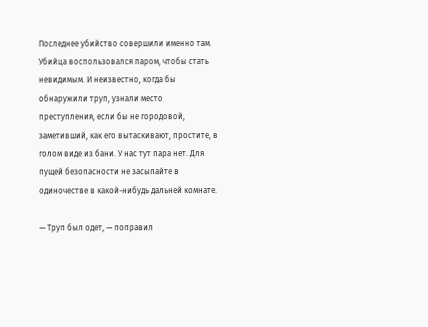Последнее убийство совершили именно там. Убийца воспользовался паром, чтобы стать невидимым. И неизвестно, когда бы обнаружили труп, узнали место преступления, если бы не городовой, заметивший, как его вытаскивают, простите, в голом виде из бани. У нас тут пара нет. Для пущей безопасности не засыпайте в одиночестве в какой-нибудь дальней комнате.

— Труп был одет, — поправил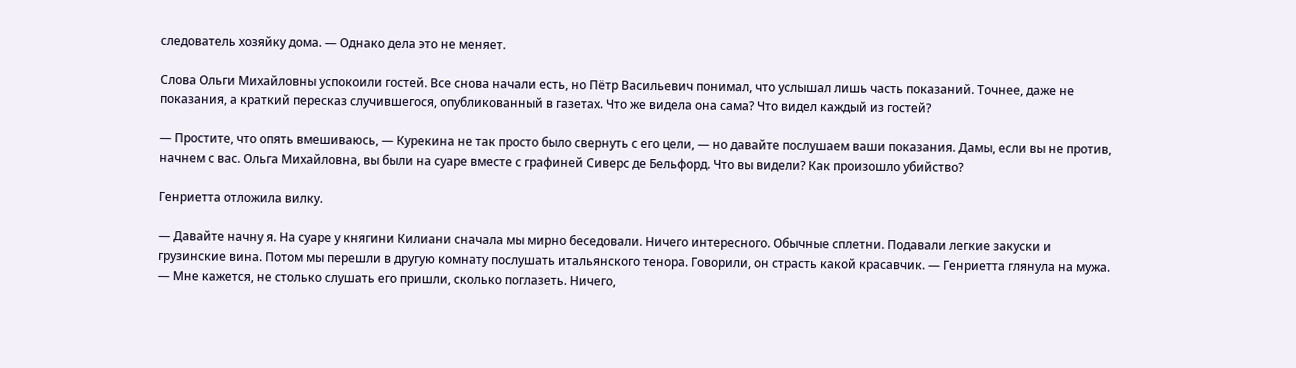следователь хозяйку дома. — Однако дела это не меняет.

Слова Ольги Михайловны успокоили гостей. Все снова начали есть, но Пётр Васильевич понимал, что услышал лишь часть показаний. Точнее, даже не показания, а краткий пересказ случившегося, опубликованный в газетах. Что же видела она сама? Что видел каждый из гостей?

— Простите, что опять вмешиваюсь, — Курекина не так просто было свернуть с его цели, — но давайте послушаем ваши показания. Дамы, если вы не против, начнем с вас. Ольга Михайловна, вы были на суаре вместе с графиней Сиверс де Бельфорд. Что вы видели? Как произошло убийство?

Генриетта отложила вилку.

— Давайте начну я. На суаре у княгини Килиани сначала мы мирно беседовали. Ничего интересного. Обычные сплетни. Подавали легкие закуски и грузинские вина. Потом мы перешли в другую комнату послушать итальянского тенора. Говорили, он страсть какой красавчик. — Генриетта глянула на мужа. — Мне кажется, не столько слушать его пришли, сколько поглазеть. Ничего,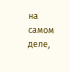на самом деле,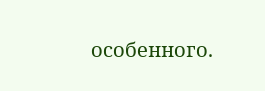особенного.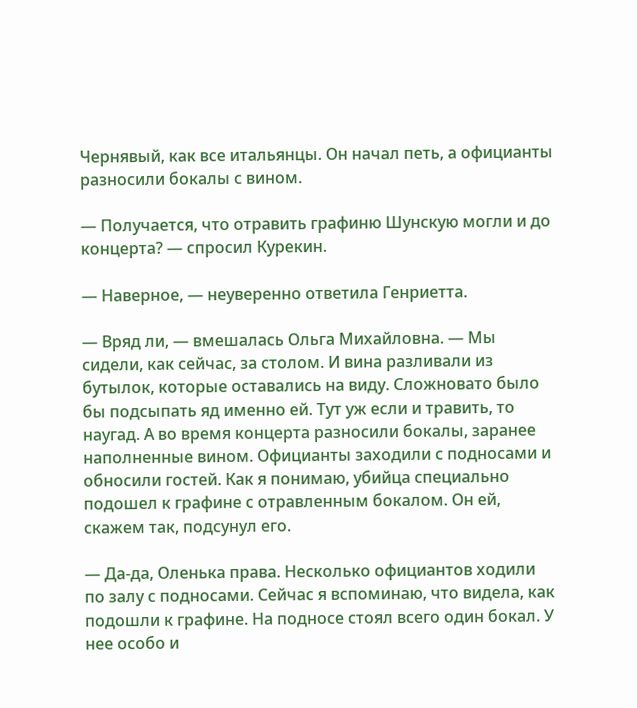Чернявый, как все итальянцы. Он начал петь, а официанты разносили бокалы с вином.

— Получается, что отравить графиню Шунскую могли и до концерта? — спросил Курекин.

— Наверное, — неуверенно ответила Генриетта.

— Вряд ли, — вмешалась Ольга Михайловна. — Мы сидели, как сейчас, за столом. И вина разливали из бутылок, которые оставались на виду. Сложновато было бы подсыпать яд именно ей. Тут уж если и травить, то наугад. А во время концерта разносили бокалы, заранее наполненные вином. Официанты заходили с подносами и обносили гостей. Как я понимаю, убийца специально подошел к графине с отравленным бокалом. Он ей, скажем так, подсунул его.

— Да-да, Оленька права. Несколько официантов ходили по залу с подносами. Сейчас я вспоминаю, что видела, как подошли к графине. На подносе стоял всего один бокал. У нее особо и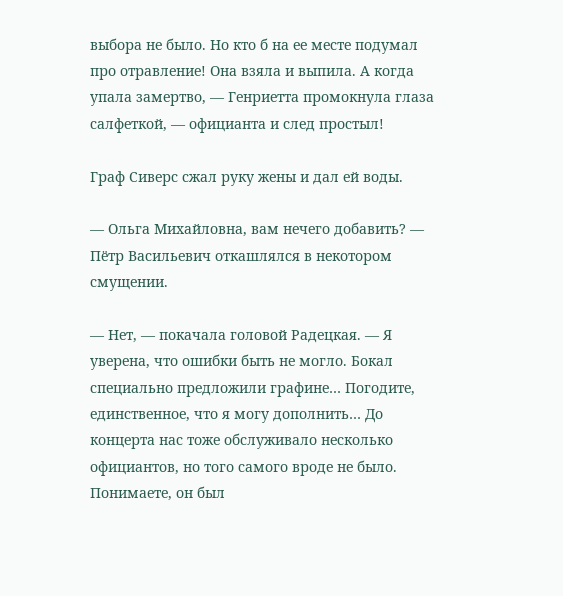выбора не было. Но кто б на ее месте подумал про отравление! Она взяла и выпила. А когда упала замертво, — Генриетта промокнула глаза салфеткой, — официанта и след простыл!

Граф Сиверс сжал руку жены и дал ей воды.

— Ольга Михайловна, вам нечего добавить? — Пётр Васильевич откашлялся в некотором смущении.

— Нет, — покачала головой Радецкая. — Я уверена, что ошибки быть не могло. Бокал специально предложили графине… Погодите, единственное, что я могу дополнить… До концерта нас тоже обслуживало несколько официантов, но того самого вроде не было. Понимаете, он был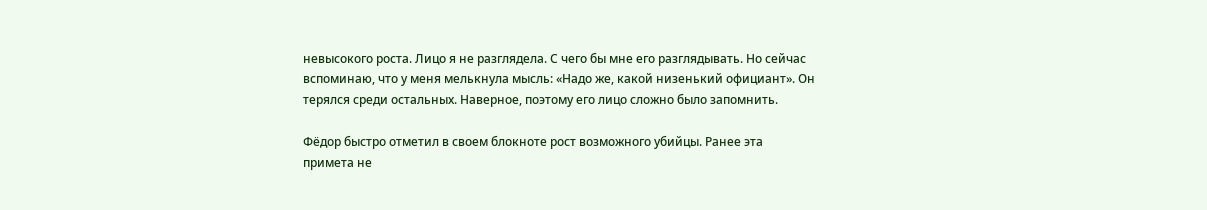невысокого роста. Лицо я не разглядела. С чего бы мне его разглядывать. Но сейчас вспоминаю, что у меня мелькнула мысль: «Надо же, какой низенький официант». Он терялся среди остальных. Наверное, поэтому его лицо сложно было запомнить.

Фёдор быстро отметил в своем блокноте рост возможного убийцы. Ранее эта примета не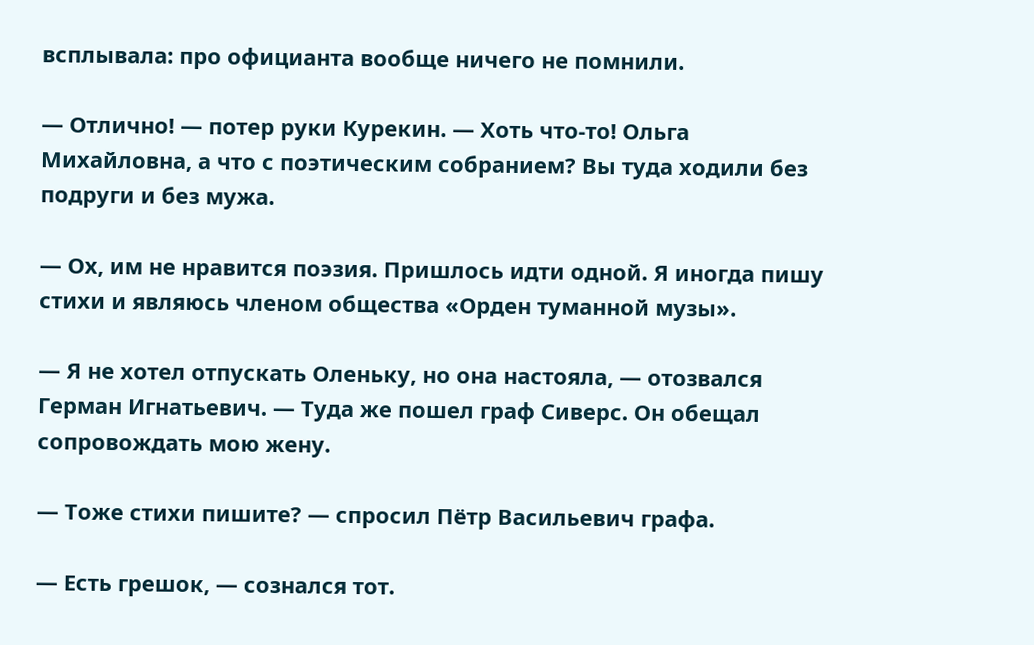всплывала: про официанта вообще ничего не помнили.

— Отлично! — потер руки Курекин. — Хоть что-то! Ольга Михайловна, а что с поэтическим собранием? Вы туда ходили без подруги и без мужа.

— Ох, им не нравится поэзия. Пришлось идти одной. Я иногда пишу стихи и являюсь членом общества «Орден туманной музы».

— Я не хотел отпускать Оленьку, но она настояла, — отозвался Герман Игнатьевич. — Туда же пошел граф Сиверс. Он обещал сопровождать мою жену.

— Тоже стихи пишите? — спросил Пётр Васильевич графа.

— Есть грешок, — сознался тот.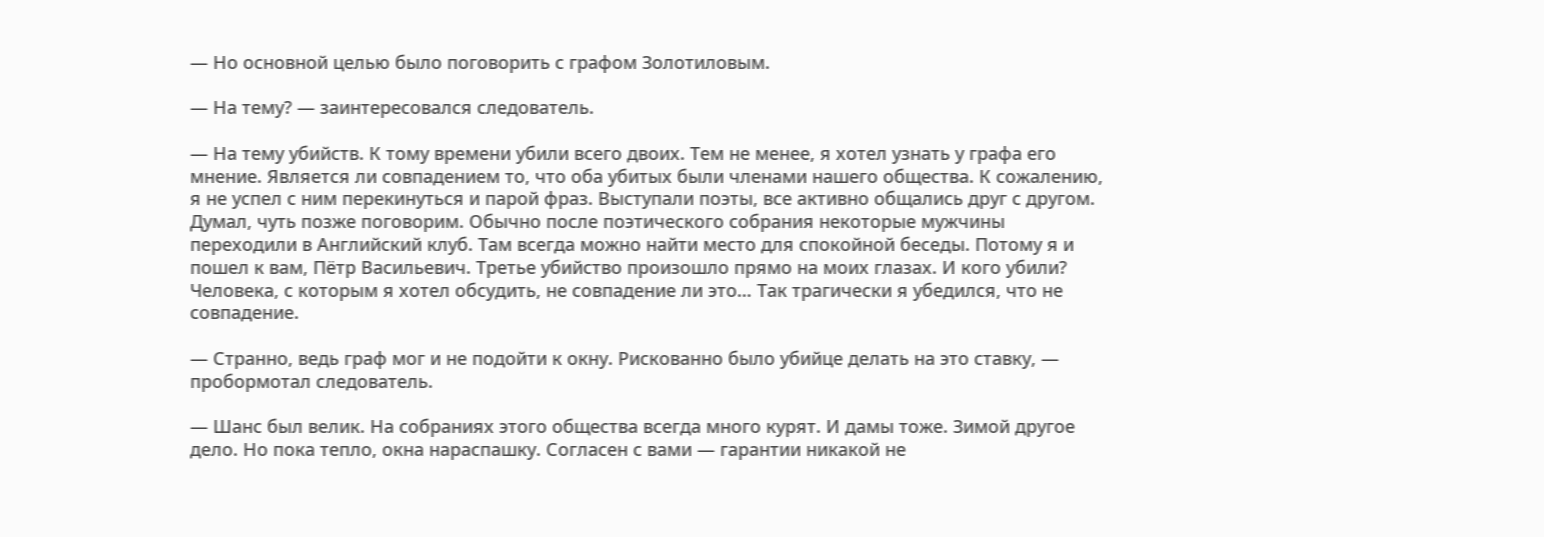— Но основной целью было поговорить с графом Золотиловым.

— На тему? — заинтересовался следователь.

— На тему убийств. К тому времени убили всего двоих. Тем не менее, я хотел узнать у графа его мнение. Является ли совпадением то, что оба убитых были членами нашего общества. К сожалению, я не успел с ним перекинуться и парой фраз. Выступали поэты, все активно общались друг с другом. Думал, чуть позже поговорим. Обычно после поэтического собрания некоторые мужчины переходили в Английский клуб. Там всегда можно найти место для спокойной беседы. Потому я и пошел к вам, Пётр Васильевич. Третье убийство произошло прямо на моих глазах. И кого убили? Человека, с которым я хотел обсудить, не совпадение ли это… Так трагически я убедился, что не совпадение.

— Странно, ведь граф мог и не подойти к окну. Рискованно было убийце делать на это ставку, — пробормотал следователь.

— Шанс был велик. На собраниях этого общества всегда много курят. И дамы тоже. Зимой другое дело. Но пока тепло, окна нараспашку. Согласен с вами — гарантии никакой не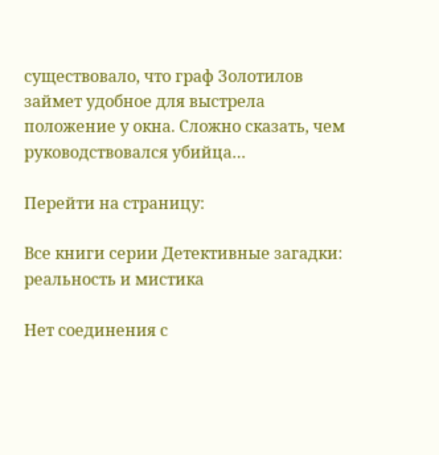существовало, что граф Золотилов займет удобное для выстрела положение у окна. Сложно сказать, чем руководствовался убийца…

Перейти на страницу:

Все книги серии Детективные загадки: реальность и мистика

Нет соединения с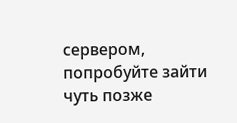сервером, попробуйте зайти чуть позже